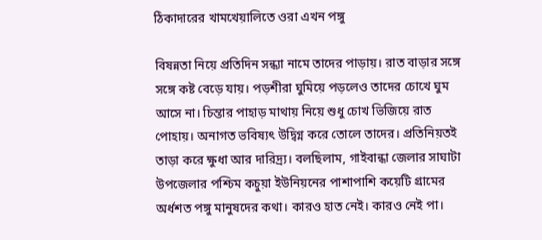ঠিকাদারের খামখেয়ালিতে ওরা এখন পঙ্গু

বিষন্নতা নিয়ে প্রতিদিন সন্ধ্যা নামে তাদের পাড়ায়। রাত বাড়ার সঙ্গে সঙ্গে কষ্ট বেড়ে যায়। পড়শীরা ঘুমিয়ে পড়লেও তাদের চোখে ঘুম আসে না। চিন্তার পাহাড় মাথায় নিয়ে শুধু চোখ ভিজিয়ে রাত পোহায়। অনাগত ভবিষ্যৎ উদ্বিগ্ন করে তোলে তাদের। প্রতিনিয়তই তাড়া করে ক্ষুধা আর দারিদ্র্য। বলছিলাম, গাইবান্ধা জেলার সাঘাটা উপজেলার পশ্চিম কচুয়া ইউনিয়নের পাশাপাশি কয়েটি গ্রামের অর্ধশত পঙ্গু মানুষদের কথা। কারও হাত নেই। কারও নেই পা।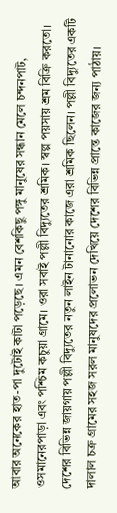আবার অনেকের হাত-পা দুটোই কাটা পড়েছে। এমন বেশকিছু পঙ্গু মানুষের সন্ধান মেলে চন্দনপাট, ওসমানেরপাড়া এবং পশ্চিম কচুয়া গ্রামে। ওরা সবাই পল্লী বিদ্যুতের শ্রমিক। স্বল্প পয়সায় শ্রম বিক্রি করতো। দেশের বিভিন্ন জায়গায় পল্লী বিদ্যুতের নতুন লাইন টানানোর কাজে এরা শ্রমিক ছিলেন। পল্লী বিদ্যুতের একটি দালাল চক্র গ্রামের সহজ সরল মানুষদের প্রলোভন দেখিয়ে দেশের বিভিন্ন প্রান্তে কাজের জন্য পাঠায়।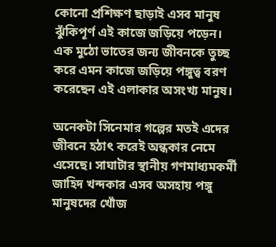কোনো প্রশিক্ষণ ছাড়াই এসব মানুষ ঝুঁকিপূর্ণ এই কাজে জড়িয়ে পড়েন। এক মুঠো ভাতের জন্য জীবনকে তুচ্ছ করে এমন কাজে জড়িয়ে পঙ্গুত্ব বরণ করেছেন এই এলাকার অসংখ্য মানুষ।

অনেকটা সিনেমার গল্পের মতই এদের জীবনে হঠাৎ করেই অন্ধকার নেমে এসেছে। সাঘাটার স্থানীয় গণমাধ্যমকর্মী জাহিদ খন্দকার এসব অসহায় পঙ্গু মানুষদের খোঁজ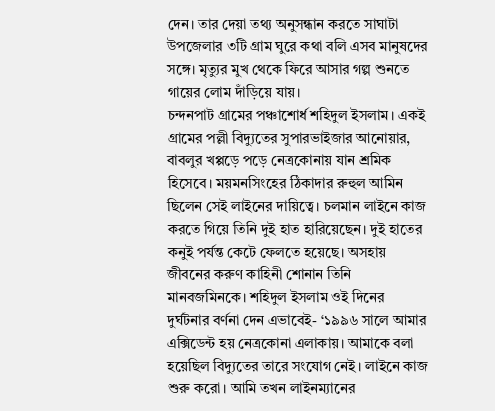দেন। তার দেয়া তথ্য অনুসন্ধান করতে সাঘাটা উপজেলার ৩টি গ্রাম ঘুরে কথা বলি এসব মানুষদের সঙ্গে। মৃত্যুর মুখ থেকে ফিরে আসার গল্প শুনতে গায়ের লোম দাঁড়িয়ে যায়।
চন্দনপাট গ্রামের পঞ্চাশোর্ধ শহিদুল ইসলাম। একই গ্রামের পল্লী বিদ্যুতের সুপারভাইজার আনোয়ার, বাবলুর খপ্পড়ে পড়ে নেত্রকোনায় যান শ্রমিক হিসেবে। ময়মনসিংহের ঠিকাদার রুহুল আমিন ছিলেন সেই লাইনের দায়িত্বে। চলমান লাইনে কাজ করতে গিয়ে তিনি দুই হাত হারিয়েছেন। দুই হাতের কনুই পর্যন্ত কেটে ফেলতে হয়েছে। অসহায় জীবনের করুণ কাহিনী শোনান তিনি মানবজমিনকে। শহিদুল ইসলাম ওই দিনের দুর্ঘটনার বর্ণনা দেন এভাবেই- ‘১৯৯৬ সালে আমার এক্সিডেন্ট হয় নেত্রকোনা এলাকায়। আমাকে বলা হয়েছিল বিদ্যুতের তারে সংযোগ নেই। লাইনে কাজ শুরু করো। আমি তখন লাইনম্যানের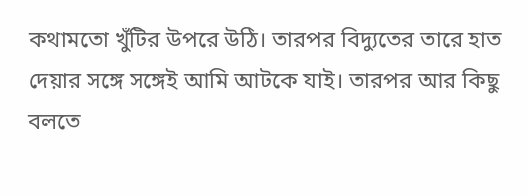কথামতো খুঁটির উপরে উঠি। তারপর বিদ্যুতের তারে হাত দেয়ার সঙ্গে সঙ্গেই আমি আটকে যাই। তারপর আর কিছু বলতে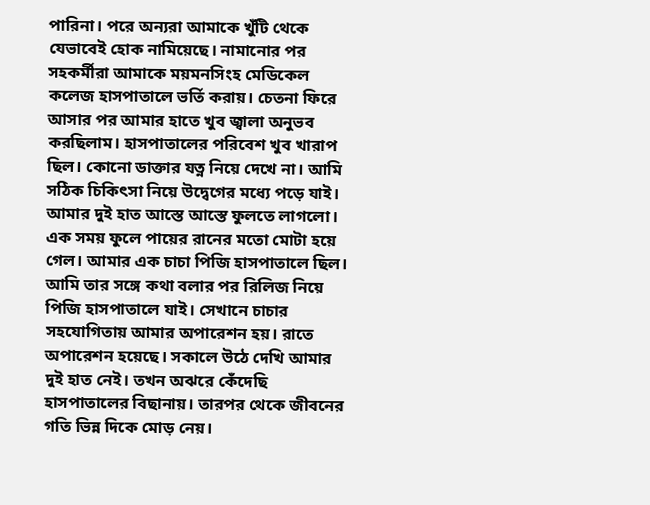পারিনা। পরে অন্যরা আমাকে খুঁটি থেকে যেভাবেই হোক নামিয়েছে। নামানোর পর সহকর্মীরা আমাকে ময়মনসিংহ মেডিকেল কলেজ হাসপাতালে ভর্তি করায়। চেতনা ফিরে আসার পর আমার হাতে খুব জ্বালা অনুভব করছিলাম। হাসপাতালের পরিবেশ খুব খারাপ ছিল। কোনো ডাক্তার যত্ন নিয়ে দেখে না। আমি সঠিক চিকিৎসা নিয়ে উদ্বেগের মধ্যে পড়ে যাই। আমার দুই হাত আস্তে আস্তে ফুলতে লাগলো। এক সময় ফুলে পায়ের রানের মতো মোটা হয়ে গেল। আমার এক চাচা পিজি হাসপাতালে ছিল। আমি তার সঙ্গে কথা বলার পর রিলিজ নিয়ে পিজি হাসপাতালে যাই। সেখানে চাচার সহযোগিতায় আমার অপারেশন হয়। রাতে অপারেশন হয়েছে। সকালে উঠে দেখি আমার দুই হাত নেই। তখন অঝরে কেঁদেছি হাসপাতালের বিছানায়। তারপর থেকে জীবনের গতি ভিন্ন দিকে মোড় নেয়।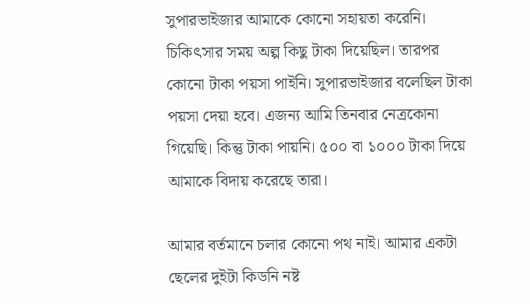সুপারভাইজার আমাকে কোনো সহায়তা করেনি। চিকিৎসার সময় অল্প কিছু টাকা দিয়েছিল। তারপর কোনো টাকা পয়সা পাইনি। সুপারভাইজার বলেছিল টাকা পয়সা দেয়া হবে। এজন্য আমি তিনবার নেত্রকোনা গিয়েছি। কিন্তু টাকা পায়নি। ৫০০ বা ১০০০ টাকা দিয়ে আমাকে বিদায় করেছে তারা।

আমার বর্তমানে চলার কোনো পথ নাই। আমার একটা ছেলের দুইটা কিডনি নষ্ট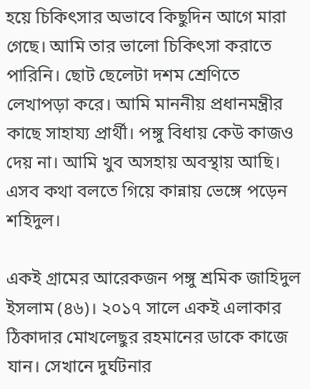হয়ে চিকিৎসার অভাবে কিছুদিন আগে মারা গেছে। আমি তার ভালো চিকিৎসা করাতে পারিনি। ছোট ছেলেটা দশম শ্রেণিতে লেখাপড়া করে। আমি মাননীয় প্রধানমন্ত্রীর কাছে সাহায্য প্রার্থী। পঙ্গু বিধায় কেউ কাজও দেয় না। আমি খুব অসহায় অবস্থায় আছি। এসব কথা বলতে গিয়ে কান্নায় ভেঙ্গে পড়েন শহিদুল।

একই গ্রামের আরেকজন পঙ্গু শ্রমিক জাহিদুল ইসলাম (৪৬)। ২০১৭ সালে একই এলাকার ঠিকাদার মোখলেছুর রহমানের ডাকে কাজে যান। সেখানে দুর্ঘটনার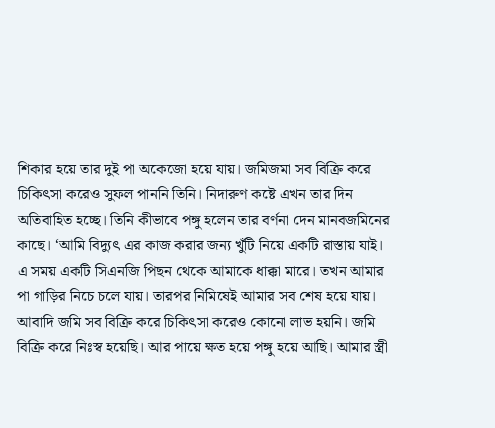শিকার হয়ে তার দুই পা অকেজো হয়ে যায়। জমিজমা সব বিক্রি করে চিকিৎসা করেও সুফল পাননি তিনি। নিদারুণ কষ্টে এখন তার দিন অতিবাহিত হচ্ছে। তিনি কীভাবে পঙ্গু হলেন তার বর্ণনা দেন মানবজমিনের কাছে। ‘আমি বিদ্যুৎ এর কাজ করার জন্য খুঁটি নিয়ে একটি রাস্তায় যাই। এ সময় একটি সিএনজি পিছন থেকে আমাকে ধাক্কা মারে। তখন আমার পা গাড়ির নিচে চলে যায়। তারপর নিমিষেই আমার সব শেষ হয়ে যায়। আবাদি জমি সব বিক্রি করে চিকিৎসা করেও কোনো লাভ হয়নি। জমি বিক্রি করে নিঃস্ব হয়েছি। আর পায়ে ক্ষত হয়ে পঙ্গু হয়ে আছি। আমার স্ত্রী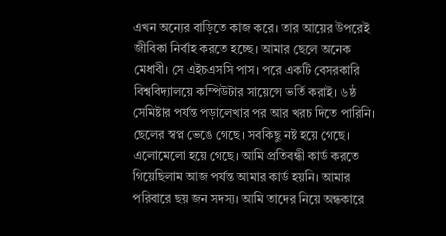এখন অন্যের বাড়িতে কাজ করে। তার আয়ের উপরেই জীবিকা নির্বাহ করতে হচ্ছে। আমার ছেলে অনেক মেধাবী। সে এইচএসসি পাস। পরে একটি বেসরকারি বিশ্ববিদ্যালয়ে কম্পিউটার সায়েন্সে ভর্তি করাই। ৬ষ্ঠ সেমিষ্টার পর্যন্ত পড়ালেখার পর আর খরচ দিতে পারিনি। ছেলের স্বপ্ন ভেঙে গেছে। সবকিছু নষ্ট হয়ে গেছে। এলোমেলো হয়ে গেছে। আমি প্রতিবন্ধী কার্ড করতে গিয়েছিলাম আজ পর্যন্ত আমার কার্ড হয়নি। আমার পরিবারে ছয় জন সদস্য। আমি তাদের নিয়ে অন্ধকারে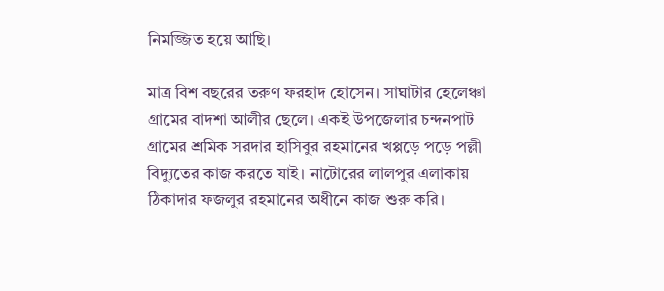নিমজ্জিত হয়ে আছি।

মাত্র বিশ বছরের তরুণ ফরহাদ হোসেন। সাঘাটার হেলেঞ্চা গ্রামের বাদশা আলীর ছেলে। একই উপজেলার চন্দনপাট গ্রামের শ্রমিক সরদার হাসিবুর রহমানের খপ্পড়ে পড়ে পল্লী বিদ্যুতের কাজ করতে যাই। নাটোরের লালপুর এলাকায় ঠিকাদার ফজলুর রহমানের অধীনে কাজ শুরু করি।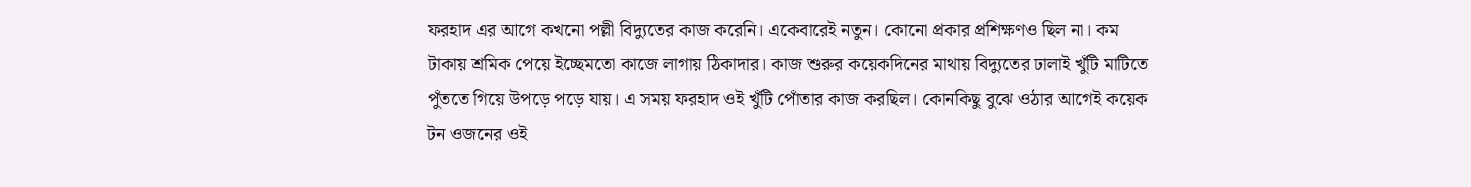ফরহাদ এর আগে কখনো পল্লী বিদ্যুতের কাজ করেনি। একেবারেই নতুন। কোনো প্রকার প্রশিক্ষণও ছিল না। কম টাকায় শ্রমিক পেয়ে ইচ্ছেমতো কাজে লাগায় ঠিকাদার। কাজ শুরুর কয়েকদিনের মাথায় বিদ্যুতের ঢালাই খুঁটি মাটিতে পুঁততে গিয়ে উপড়ে পড়ে যায়। এ সময় ফরহাদ ওই খুঁটি পোঁতার কাজ করছিল। কোনকিছু বুঝে ওঠার আগেই কয়েক টন ওজনের ওই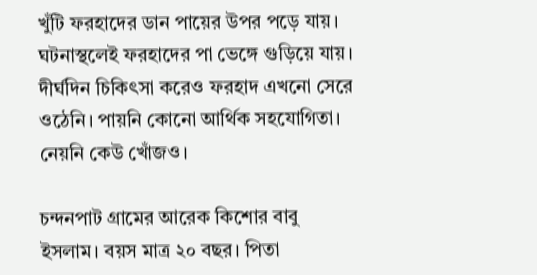খুঁটি ফরহাদের ডান পায়ের উপর পড়ে যায়। ঘটনাস্থলেই ফরহাদের পা ভেঙ্গে গুড়িয়ে যায়। দীর্ঘদিন চিকিৎসা করেও ফরহাদ এখনো সেরে ওঠেনি। পায়নি কোনো আর্থিক সহযোগিতা। নেয়নি কেউ খোঁজও।

চন্দনপাট গ্রামের আরেক কিশোর বাবু ইসলাম। বয়স মাত্র ২০ বছর। পিতা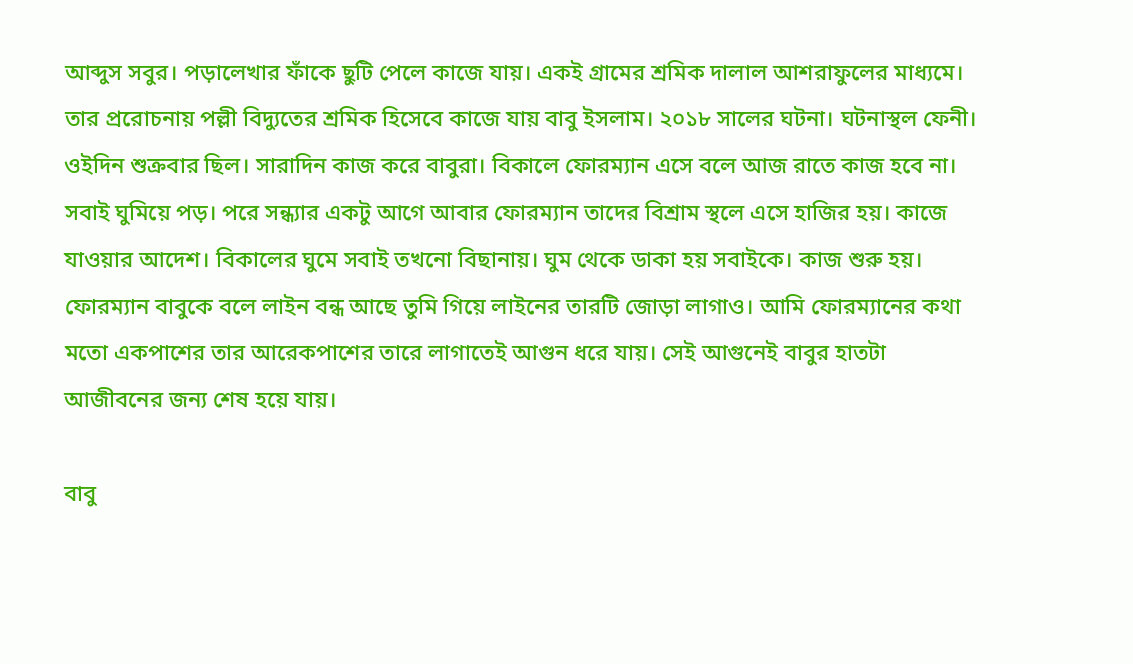আব্দুস সবুর। পড়ালেখার ফাঁকে ছুটি পেলে কাজে যায়। একই গ্রামের শ্রমিক দালাল আশরাফুলের মাধ্যমে। তার প্ররোচনায় পল্লী বিদ্যুতের শ্রমিক হিসেবে কাজে যায় বাবু ইসলাম। ২০১৮ সালের ঘটনা। ঘটনাস্থল ফেনী। ওইদিন শুক্রবার ছিল। সারাদিন কাজ করে বাবুরা। বিকালে ফোরম্যান এসে বলে আজ রাতে কাজ হবে না। সবাই ঘুমিয়ে পড়। পরে সন্ধ্যার একটু আগে আবার ফোরম্যান তাদের বিশ্রাম স্থলে এসে হাজির হয়। কাজে যাওয়ার আদেশ। বিকালের ঘুমে সবাই তখনো বিছানায়। ঘুম থেকে ডাকা হয় সবাইকে। কাজ শুরু হয়। ফোরম্যান বাবুকে বলে লাইন বন্ধ আছে তুমি গিয়ে লাইনের তারটি জোড়া লাগাও। আমি ফোরম্যানের কথা মতো একপাশের তার আরেকপাশের তারে লাগাতেই আগুন ধরে যায়। সেই আগুনেই বাবুর হাতটা আজীবনের জন্য শেষ হয়ে যায়।

বাবু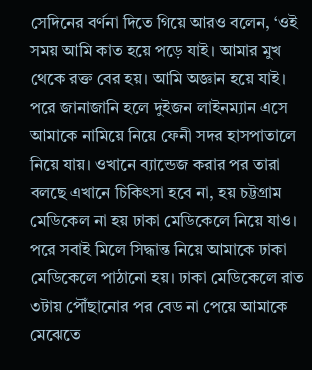সেদিনের বর্ণনা দিতে গিয়ে আরও বলেন, ‘ওই সময় আমি কাত হয়ে পড়ে যাই। আমার মুখ থেকে রক্ত বের হয়। আমি অজ্ঞান হয়ে যাই। পরে জানাজানি হলে দুইজন লাইনম্যান এসে আমাকে নামিয়ে নিয়ে ফেনী সদর হাসপাতালে নিয়ে যায়। ওখানে ব্যান্ডেজ করার পর তারা বলছে এখানে চিকিৎসা হবে না, হয় চট্টগ্রাম মেডিকেল না হয় ঢাকা মেডিকেলে নিয়ে যাও। পরে সবাই মিলে সিদ্ধান্ত নিয়ে আমাকে ঢাকা মেডিকেলে পাঠানো হয়। ঢাকা মেডিকেলে রাত ৩টায় পৌঁছানোর পর বেড না পেয়ে আমাকে মেঝেতে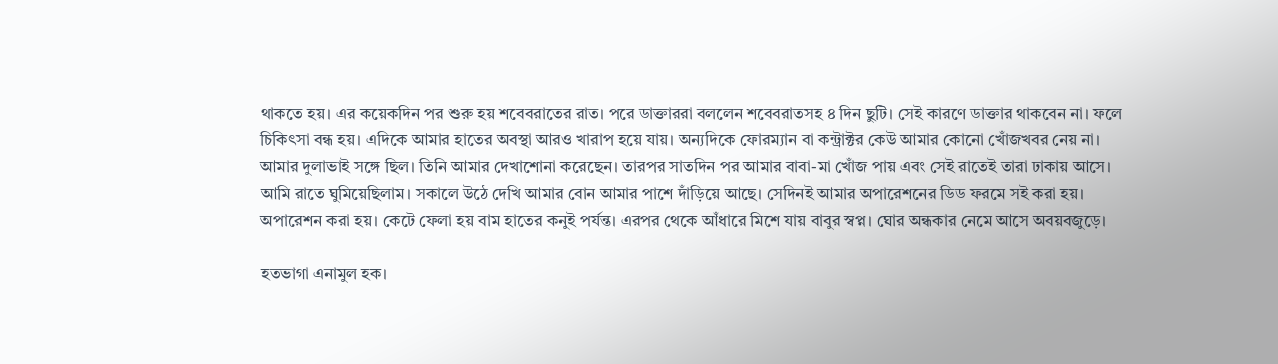থাকতে হয়। এর কয়েকদিন পর শুরু হয় শবেবরাতের রাত। পরে ডাক্তাররা বললেন শবেবরাতসহ ৪ দিন ছুটি। সেই কারণে ডাক্তার থাকবেন না। ফলে চিকিৎসা বন্ধ হয়। এদিকে আমার হাতের অবস্থা আরও খারাপ হয়ে যায়। অন্যদিকে ফোরম্যান বা কন্ট্রাক্টর কেউ আমার কোনো খোঁজখবর নেয় না। আমার দুলাভাই সঙ্গে ছিল। তিনি আমার দেখাশোনা করেছেন। তারপর সাতদিন পর আমার বাবা-মা খোঁজ পায় এবং সেই রাতেই তারা ঢাকায় আসে। আমি রাতে ঘুমিয়েছিলাম। সকালে উঠে দেখি আমার বোন আমার পাশে দাঁড়িয়ে আছে। সেদিনই আমার অপারেশনের ডিড ফরমে সই করা হয়। অপারেশন করা হয়। কেটে ফেলা হয় বাম হাতের কনুই পর্যন্ত। এরপর থেকে আঁধারে মিশে যায় বাবুর স্বপ্ন। ঘোর অন্ধকার নেমে আসে অবয়বজুড়ে।

হতভাগা এনামুল হক।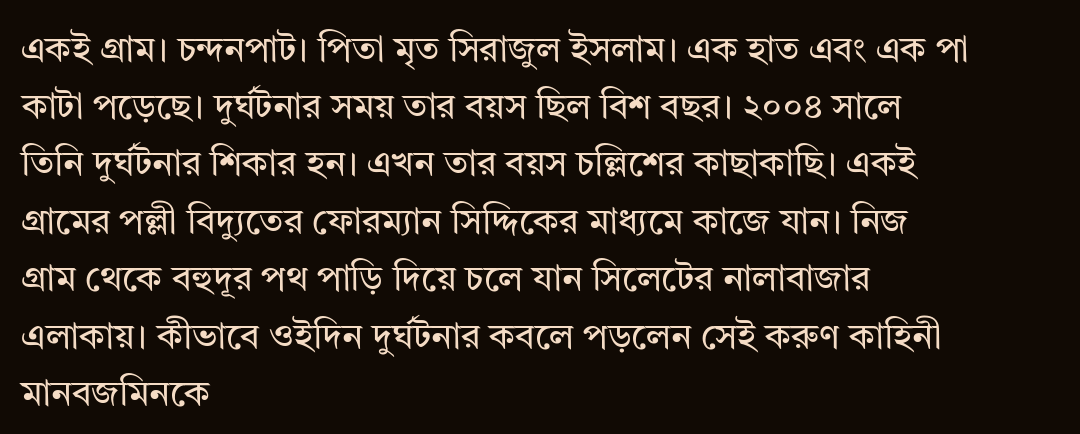একই গ্রাম। চন্দনপাট। পিতা মৃত সিরাজুল ইসলাম। এক হাত এবং এক পা কাটা পড়েছে। দুর্ঘটনার সময় তার বয়স ছিল বিশ বছর। ২০০৪ সালে তিনি দুর্ঘটনার শিকার হন। এখন তার বয়স চল্লিশের কাছাকাছি। একই গ্রামের পল্লী বিদ্যুতের ফোরম্যান সিদ্দিকের মাধ্যমে কাজে যান। নিজ গ্রাম থেকে বহুদূর পথ পাড়ি দিয়ে চলে যান সিলেটের নালাবাজার এলাকায়। কীভাবে ওইদিন দুর্ঘটনার কবলে পড়লেন সেই করুণ কাহিনী মানবজমিনকে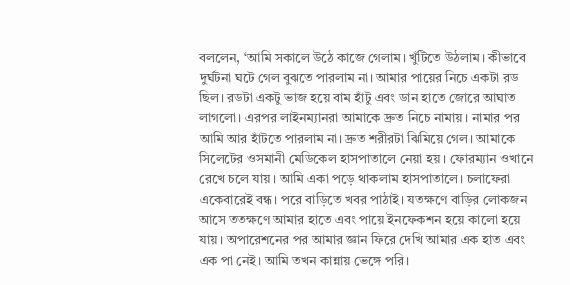বললেন, ‘আমি সকালে উঠে কাজে গেলাম। খুঁটিতে উঠলাম। কীভাবে দুর্ঘটনা ঘটে গেল বুঝতে পারলাম না। আমার পায়ের নিচে একটা রড ছিল। রডটা একটু ভাজ হয়ে বাম হাঁটু এবং ডান হাতে জোরে আঘাত লাগলো। এরপর লাইনম্যানরা আমাকে দ্রুত নিচে নামায়। নামার পর আমি আর হাঁটতে পারলাম না। দ্রুত শরীরটা ঝিমিয়ে গেল। আমাকে সিলেটের ওসমানী মেডিকেল হাসপাতালে নেয়া হয়। ফোরম্যান ওখানে রেখে চলে যায়। আমি একা পড়ে থাকলাম হাসপাতালে। চলাফেরা একেবারেই বন্ধ। পরে বাড়িতে খবর পাঠাই। যতক্ষণে বাড়ির লোকজন আসে ততক্ষণে আমার হাতে এবং পায়ে ইনফেকশন হয়ে কালো হয়ে যায়। অপারেশনের পর আমার জ্ঞান ফিরে দেখি আমার এক হাত এবং এক পা নেই। আমি তখন কান্নায় ভেঙ্গে পরি।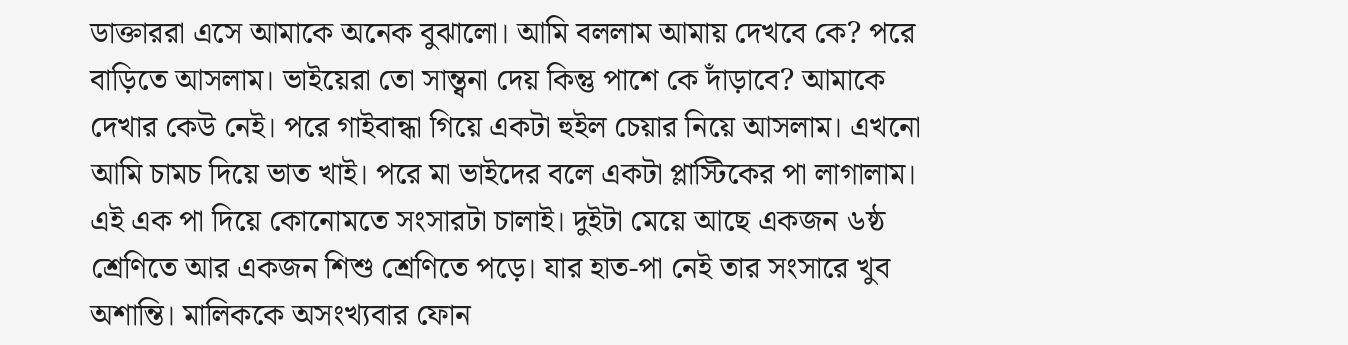ডাক্তাররা এসে আমাকে অনেক বুঝালো। আমি বললাম আমায় দেখবে কে? পরে বাড়িতে আসলাম। ভাইয়েরা তো সান্ত্বনা দেয় কিন্তু পাশে কে দাঁড়াবে? আমাকে দেখার কেউ নেই। পরে গাইবান্ধা গিয়ে একটা হুইল চেয়ার নিয়ে আসলাম। এখনো আমি চামচ দিয়ে ভাত খাই। পরে মা ভাইদের বলে একটা প্লাস্টিকের পা লাগালাম। এই এক পা দিয়ে কোনোমতে সংসারটা চালাই। দুইটা মেয়ে আছে একজন ৬ষ্ঠ শ্রেণিতে আর একজন শিশু শ্রেণিতে পড়ে। যার হাত-পা নেই তার সংসারে খুব অশান্তি। মালিককে অসংখ্যবার ফোন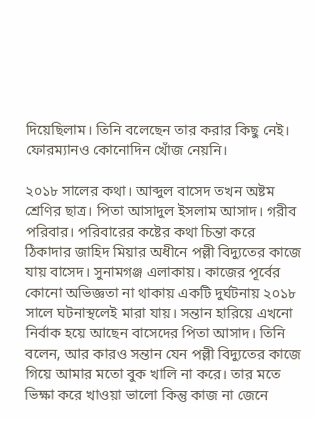দিয়েছিলাম। তিনি বলেছেন তার করার কিছু নেই। ফোরম্যানও কোনোদিন খোঁজ নেয়নি।

২০১৮ সালের কথা। আব্দুল বাসেদ তখন অষ্টম শ্রেণির ছাত্র। পিতা আসাদুল ইসলাম আসাদ। গরীব পরিবার। পরিবারের কষ্টের কথা চিন্তা করে ঠিকাদার জাহিদ মিয়ার অধীনে পল্লী বিদ্যুতের কাজে যায় বাসেদ। সুনামগঞ্জ এলাকায়। কাজের পূর্বের কোনো অভিজ্ঞতা না থাকায় একটি দুর্ঘটনায় ২০১৮ সালে ঘটনাস্থলেই মারা যায়। সন্তান হারিয়ে এখনো নির্বাক হয়ে আছেন বাসেদের পিতা আসাদ। তিনি বলেন, আর কারও সন্তান যেন পল্লী বিদ্যুতের কাজে গিয়ে আমার মতো বুক খালি না করে। তার মতে ভিক্ষা করে খাওয়া ভালো কিন্তু কাজ না জেনে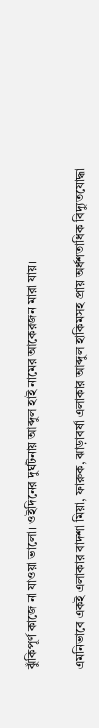ঝুঁকিপূর্ণ কাজে না যাওয়া ভালো। ওইদিনের দুর্ঘটনায় আব্দুল হাই নামের আকেরজন মারা যায়।

এমনিভাবে একই এলাকার বাদশা মিয়া, ফারুক, ঝাড়াবর্ষা এলাকার আব্দুল হাকিমসহ প্রায় অর্ধশতাধিক বিদ্যুতযোদ্ধা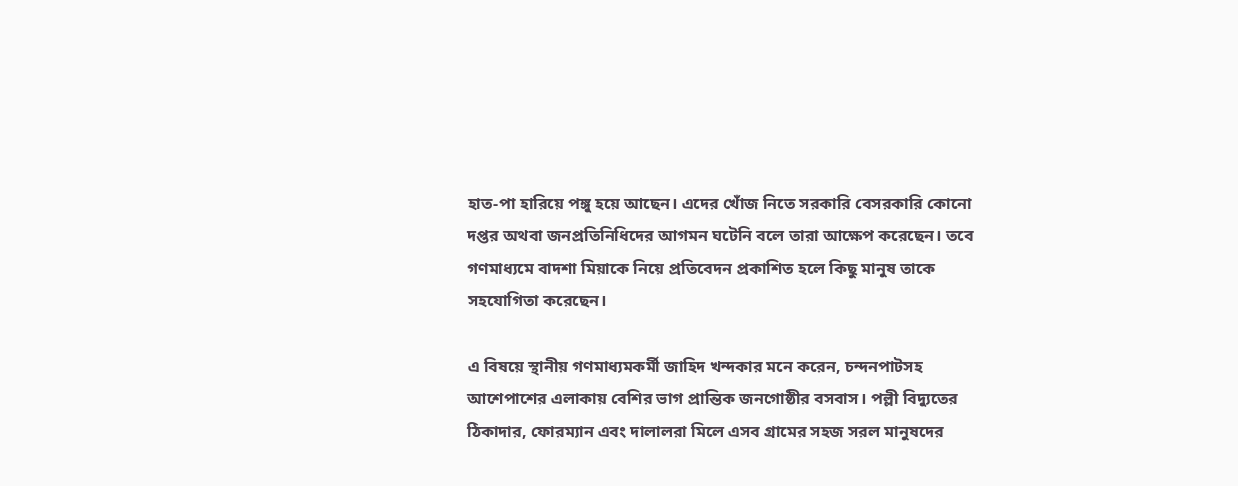হাত-পা হারিয়ে পঙ্গু হয়ে আছেন। এদের খোঁজ নিতে সরকারি বেসরকারি কোনো দপ্তর অথবা জনপ্রতিনিধিদের আগমন ঘটেনি বলে তারা আক্ষেপ করেছেন। তবে গণমাধ্যমে বাদশা মিয়াকে নিয়ে প্রতিবেদন প্রকাশিত হলে কিছু মানুষ তাকে সহযোগিতা করেছেন।

এ বিষয়ে স্থানীয় গণমাধ্যমকর্মী জাহিদ খন্দকার মনে করেন, চন্দনপাটসহ আশেপাশের এলাকায় বেশির ভাগ প্রান্তিক জনগোষ্ঠীর বসবাস। পল্লী বিদ্যুতের ঠিকাদার, ফোরম্যান এবং দালালরা মিলে এসব গ্রামের সহজ সরল মানুষদের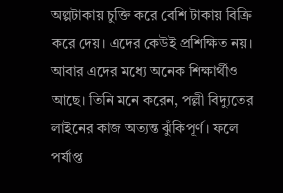অল্পটাকায় চুক্তি করে বেশি টাকায় বিক্রি করে দেয়। এদের কেউই প্রশিক্ষিত নয়। আবার এদের মধ্যে অনেক শিক্ষার্থীও আছে। তিনি মনে করেন, পল্লী বিদ্যুতের লাইনের কাজ অত্যন্ত ঝুঁকিপূর্ণ। ফলে পর্যাপ্ত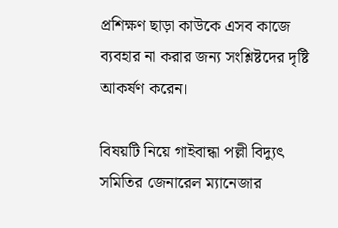প্রশিক্ষণ ছাড়া কাউকে এসব কাজে ব্যবহার না করার জন্য সংশ্লিষ্টদের দৃষ্টি আকর্ষণ করেন।

বিষয়টি নিয়ে গাইবান্ধা পল্লী বিদ্যুৎ সমিতির জেনারেল ম্যানেজার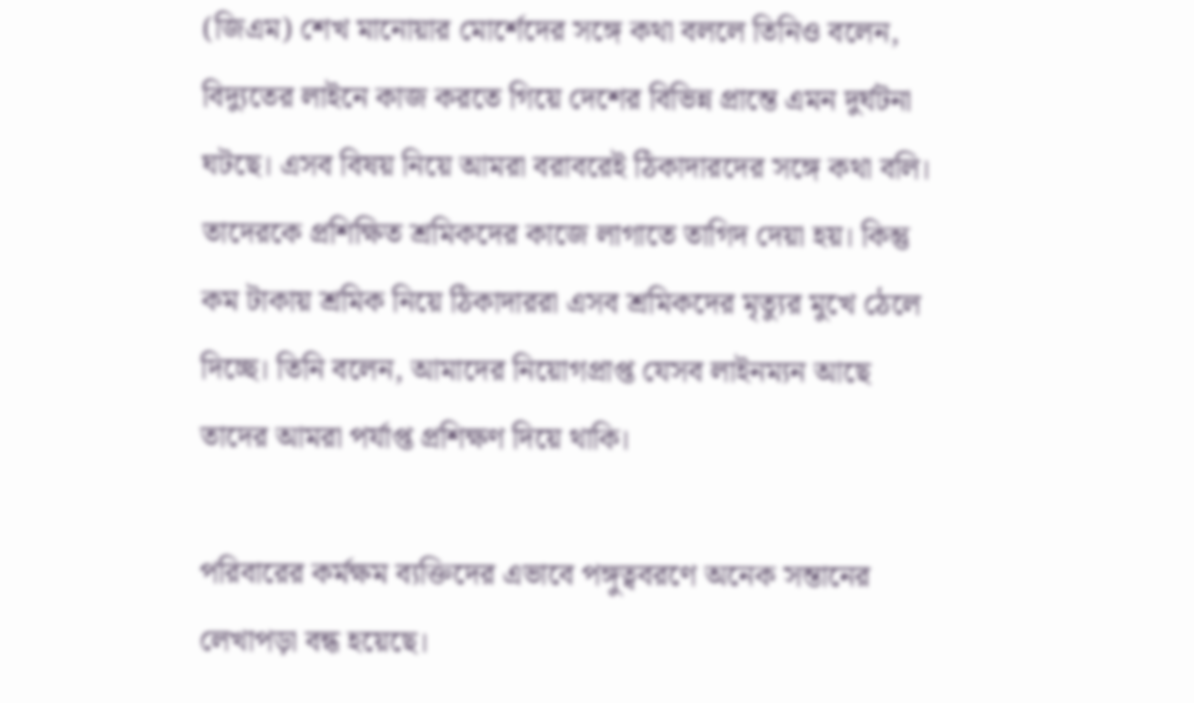(জিএম) শেখ মানোয়ার মোর্শেদের সঙ্গে কথা বললে তিনিও বলেন, বিদ্যুতের লাইনে কাজ করতে গিয়ে দেশের বিভিন্ন প্রান্তে এমন দুর্ঘটনা ঘটছে। এসব বিষয় নিয়ে আমরা বরাবরেই ঠিকাদারদের সঙ্গে কথা বলি। তাদেরকে প্রশিক্ষিত শ্রমিকদের কাজে লাগাতে তাগিদ দেয়া হয়। কিন্তু কম টাকায় শ্রমিক নিয়ে ঠিকাদাররা এসব শ্রমিকদের মৃত্যুর মুখে ঠেলে দিচ্ছে। তিনি বলেন, আমাদের নিয়োগপ্রাপ্ত যেসব লাইনম্যন আছে তাদের আমরা পর্যাপ্ত প্রশিক্ষণ দিয়ে থাকি।

পরিবারের কর্মক্ষম ব্যক্তিদের এভাবে পঙ্গুত্ববরণে অনেক সন্তানের লেখাপড়া বন্ধ হয়েছে।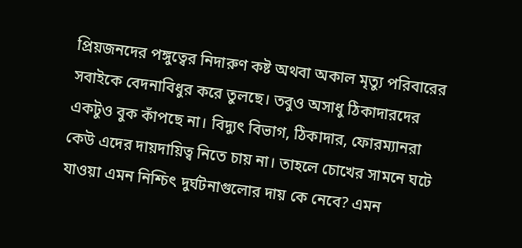প্রিয়জনদের পঙ্গুত্বের নিদারুণ কষ্ট অথবা অকাল মৃত্যু পরিবারের সবাইকে বেদনাবিধুর করে তুলছে। তবুও অসাধু ঠিকাদারদের একটুও বুক কাঁপছে না। বিদ্যুৎ বিভাগ, ঠিকাদার, ফোরম্যানরা কেউ এদের দায়দায়িত্ব নিতে চায় না। তাহলে চোখের সামনে ঘটে যাওয়া এমন নিশ্চিৎ দুর্ঘটনাগুলোর দায় কে নেবে? এমন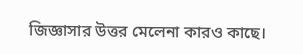জিজ্ঞাসার উত্তর মেলেনা কারও কাছে।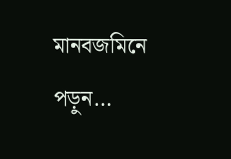মানবজমিনে পড়ুন…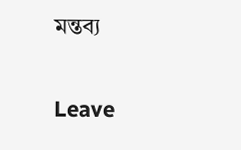মন্তব্য

Leave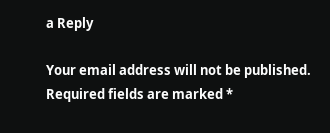a Reply

Your email address will not be published. Required fields are marked *